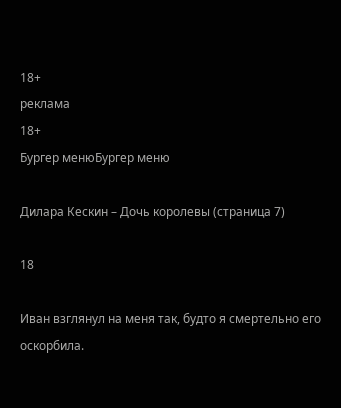18+
реклама
18+
Бургер менюБургер меню

Дилара Кескин – Дочь королевы (страница 7)

18

Иван взглянул на меня так, будто я смертельно его оскорбила.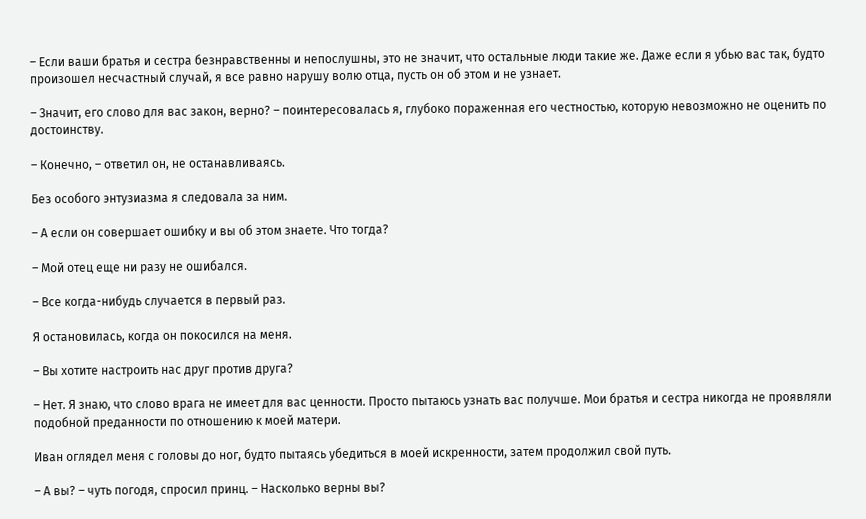– Если ваши братья и сестра безнравственны и непослушны, это не значит, что остальные люди такие же. Даже если я убью вас так, будто произошел несчастный случай, я все равно нарушу волю отца, пусть он об этом и не узнает.

– Значит, его слово для вас закон, верно? – поинтересовалась я, глубоко пораженная его честностью, которую невозможно не оценить по достоинству.

– Конечно, – ответил он, не останавливаясь.

Без особого энтузиазма я следовала за ним.

– А если он совершает ошибку и вы об этом знаете. Что тогда?

– Мой отец еще ни разу не ошибался.

– Все когда-нибудь случается в первый раз.

Я остановилась, когда он покосился на меня.

– Вы хотите настроить нас друг против друга?

– Нет. Я знаю, что слово врага не имеет для вас ценности. Просто пытаюсь узнать вас получше. Мои братья и сестра никогда не проявляли подобной преданности по отношению к моей матери.

Иван оглядел меня с головы до ног, будто пытаясь убедиться в моей искренности, затем продолжил свой путь.

– А вы? – чуть погодя, спросил принц. – Насколько верны вы?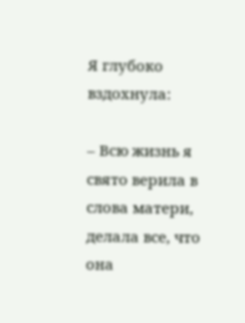Я глубоко вздохнула:

– Всю жизнь я свято верила в слова матери, делала все, что она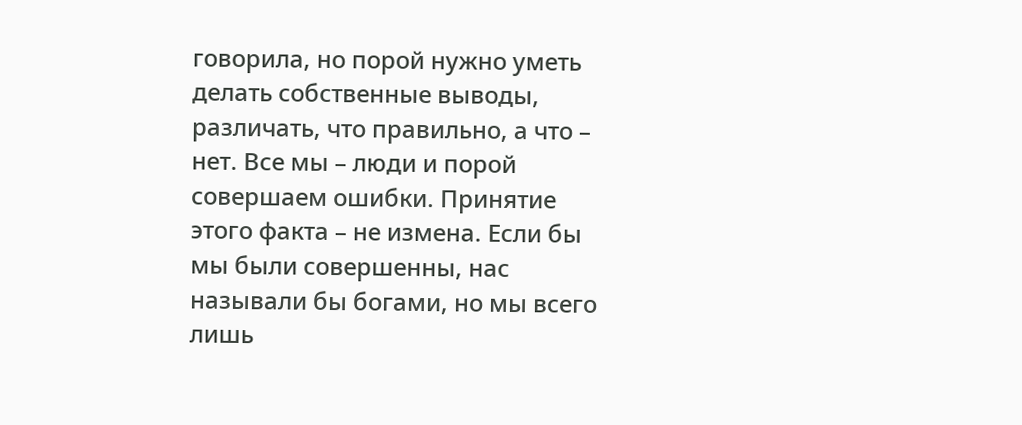говорила, но порой нужно уметь делать собственные выводы, различать, что правильно, а что – нет. Все мы – люди и порой совершаем ошибки. Принятие этого факта – не измена. Если бы мы были совершенны, нас называли бы богами, но мы всего лишь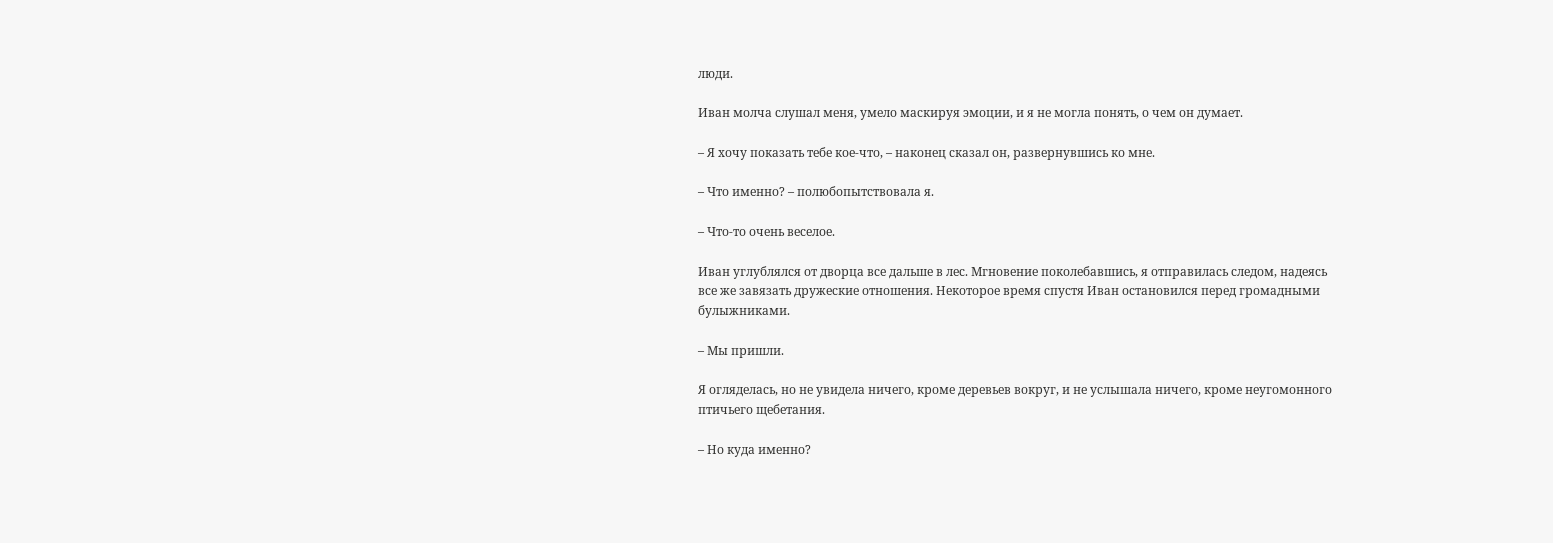люди.

Иван молча слушал меня, умело маскируя эмоции, и я не могла понять, о чем он думает.

– Я хочу показать тебе кое-что, – наконец сказал он, развернувшись ко мне.

– Что именно? – полюбопытствовала я.

– Что-то очень веселое.

Иван углублялся от дворца все дальше в лес. Мгновение поколебавшись, я отправилась следом, надеясь все же завязать дружеские отношения. Некоторое время спустя Иван остановился перед громадными булыжниками.

– Мы пришли.

Я огляделась, но не увидела ничего, кроме деревьев вокруг, и не услышала ничего, кроме неугомонного птичьего щебетания.

– Но куда именно?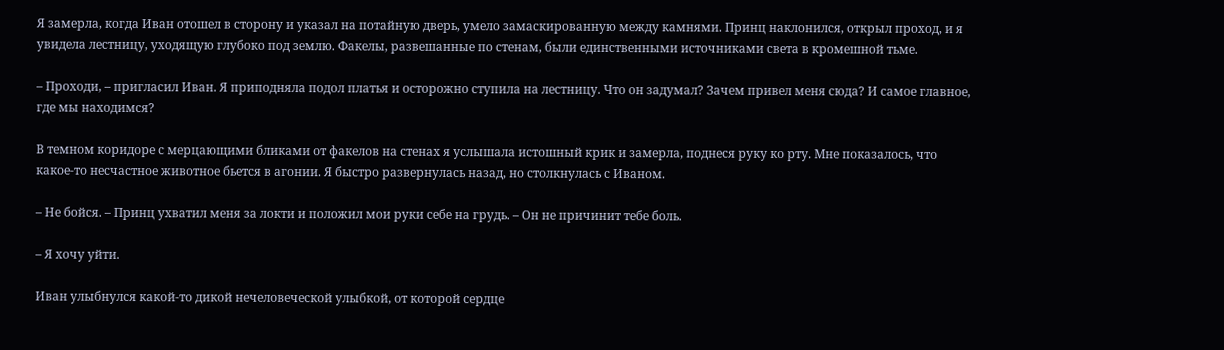Я замерла, когда Иван отошел в сторону и указал на потайную дверь, умело замаскированную между камнями. Принц наклонился, открыл проход, и я увидела лестницу, уходящую глубоко под землю. Факелы, развешанные по стенам, были единственными источниками света в кромешной тьме.

– Проходи, – пригласил Иван. Я приподняла подол платья и осторожно ступила на лестницу. Что он задумал? Зачем привел меня сюда? И самое главное, где мы находимся?

В темном коридоре с мерцающими бликами от факелов на стенах я услышала истошный крик и замерла, поднеся руку ко рту. Мне показалось, что какое-то несчастное животное бьется в агонии. Я быстро развернулась назад, но столкнулась с Иваном.

– Не бойся. – Принц ухватил меня за локти и положил мои руки себе на грудь. – Он не причинит тебе боль.

– Я хочу уйти.

Иван улыбнулся какой-то дикой нечеловеческой улыбкой, от которой сердце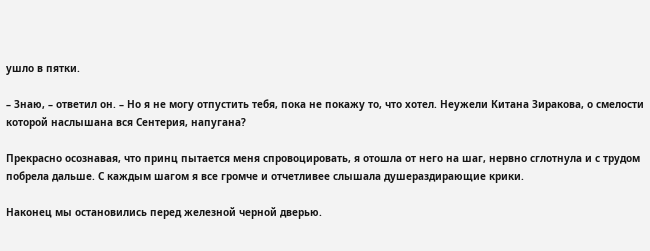ушло в пятки.

– Знаю, – ответил он. – Но я не могу отпустить тебя, пока не покажу то, что хотел. Неужели Китана Зиракова, о смелости которой наслышана вся Сентерия, напугана?

Прекрасно осознавая, что принц пытается меня спровоцировать, я отошла от него на шаг, нервно сглотнула и с трудом побрела дальше. С каждым шагом я все громче и отчетливее слышала душераздирающие крики.

Наконец мы остановились перед железной черной дверью.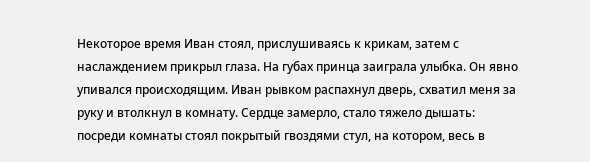Некоторое время Иван стоял, прислушиваясь к крикам, затем с наслаждением прикрыл глаза. На губах принца заиграла улыбка. Он явно упивался происходящим. Иван рывком распахнул дверь, схватил меня за руку и втолкнул в комнату. Сердце замерло, стало тяжело дышать: посреди комнаты стоял покрытый гвоздями стул, на котором, весь в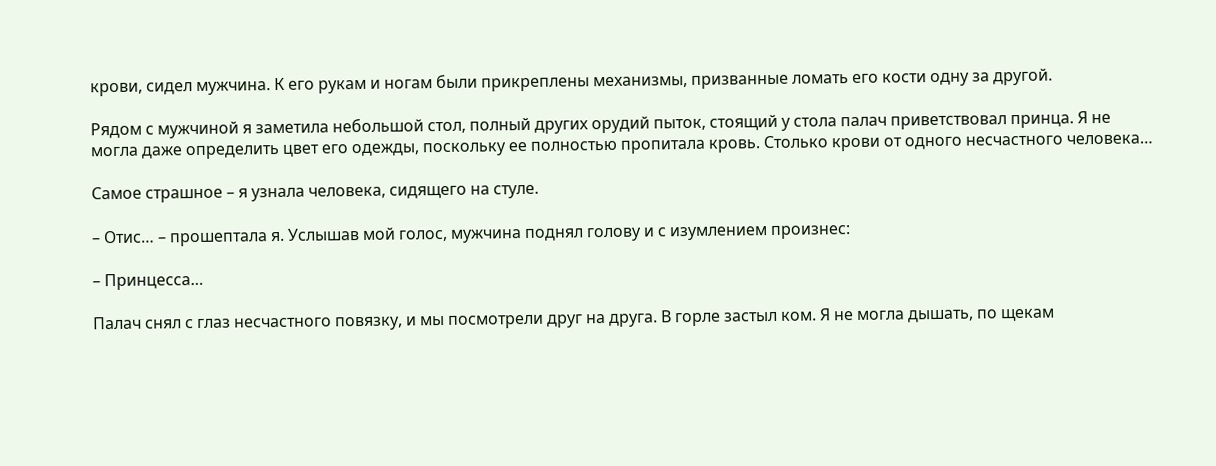крови, сидел мужчина. К его рукам и ногам были прикреплены механизмы, призванные ломать его кости одну за другой.

Рядом с мужчиной я заметила небольшой стол, полный других орудий пыток, стоящий у стола палач приветствовал принца. Я не могла даже определить цвет его одежды, поскольку ее полностью пропитала кровь. Столько крови от одного несчастного человека…

Самое страшное – я узнала человека, сидящего на стуле.

– Отис… – прошептала я. Услышав мой голос, мужчина поднял голову и с изумлением произнес:

– Принцесса…

Палач снял с глаз несчастного повязку, и мы посмотрели друг на друга. В горле застыл ком. Я не могла дышать, по щекам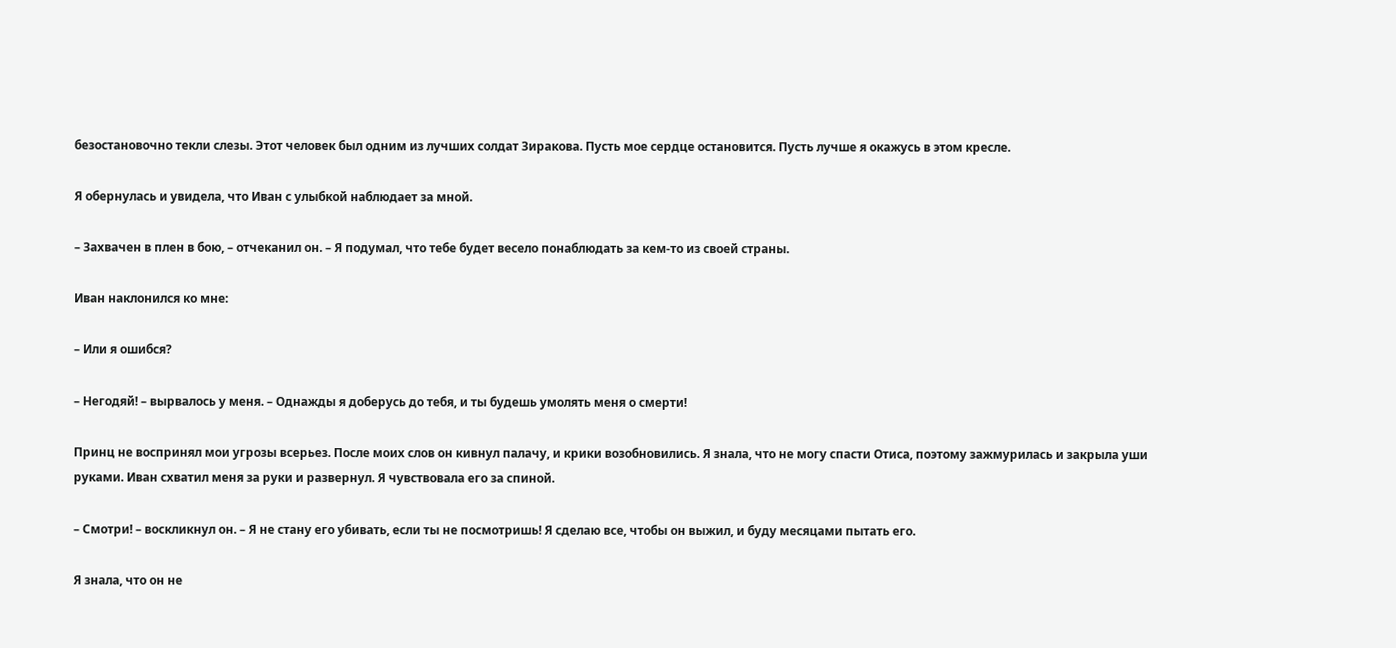безостановочно текли слезы. Этот человек был одним из лучших солдат Зиракова. Пусть мое сердце остановится. Пусть лучше я окажусь в этом кресле.

Я обернулась и увидела, что Иван с улыбкой наблюдает за мной.

– Захвачен в плен в бою, – отчеканил он. – Я подумал, что тебе будет весело понаблюдать за кем-то из своей страны.

Иван наклонился ко мне:

– Или я ошибся?

– Негодяй! – вырвалось у меня. – Однажды я доберусь до тебя, и ты будешь умолять меня о смерти!

Принц не воспринял мои угрозы всерьез. После моих слов он кивнул палачу, и крики возобновились. Я знала, что не могу спасти Отиса, поэтому зажмурилась и закрыла уши руками. Иван схватил меня за руки и развернул. Я чувствовала его за спиной.

– Смотри! – воскликнул он. – Я не стану его убивать, если ты не посмотришь! Я сделаю все, чтобы он выжил, и буду месяцами пытать его.

Я знала, что он не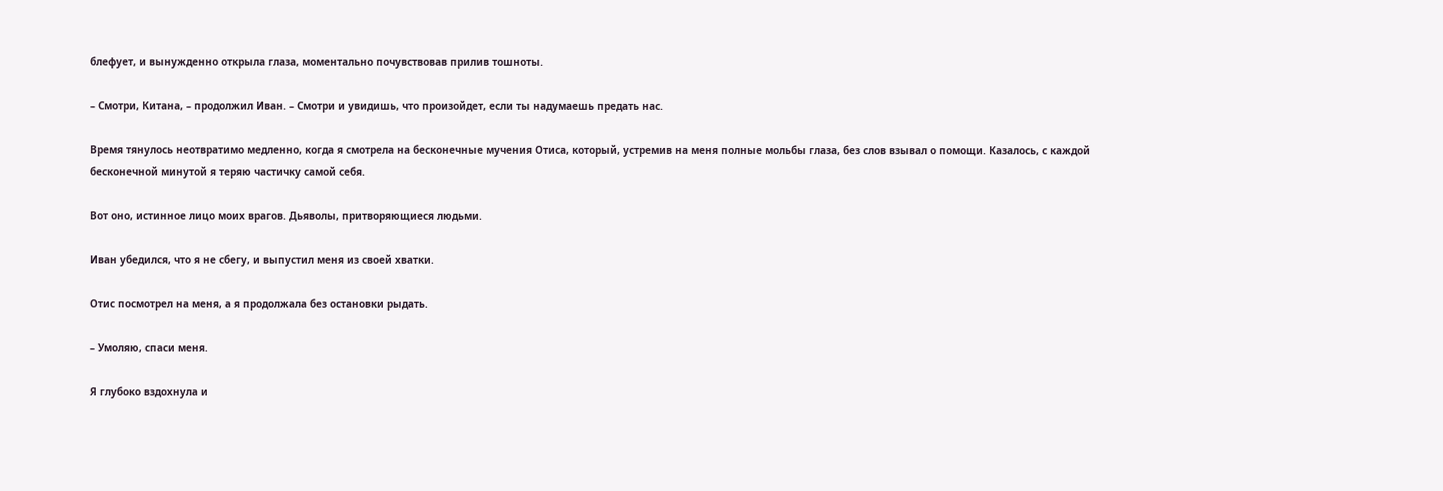блефует, и вынужденно открыла глаза, моментально почувствовав прилив тошноты.

– Смотри, Китана, – продолжил Иван. – Смотри и увидишь, что произойдет, если ты надумаешь предать нас.

Время тянулось неотвратимо медленно, когда я смотрела на бесконечные мучения Отиса, который, устремив на меня полные мольбы глаза, без слов взывал о помощи. Казалось, с каждой бесконечной минутой я теряю частичку самой себя.

Вот оно, истинное лицо моих врагов. Дьяволы, притворяющиеся людьми.

Иван убедился, что я не сбегу, и выпустил меня из своей хватки.

Отис посмотрел на меня, а я продолжала без остановки рыдать.

– Умоляю, спаси меня.

Я глубоко вздохнула и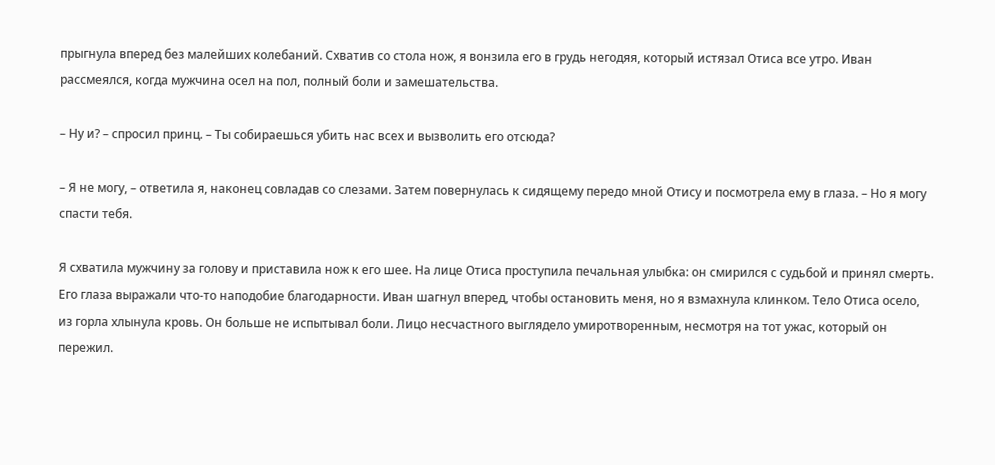прыгнула вперед без малейших колебаний. Схватив со стола нож, я вонзила его в грудь негодяя, который истязал Отиса все утро. Иван рассмеялся, когда мужчина осел на пол, полный боли и замешательства.

– Ну и? – спросил принц. – Ты собираешься убить нас всех и вызволить его отсюда?

– Я не могу, – ответила я, наконец совладав со слезами. Затем повернулась к сидящему передо мной Отису и посмотрела ему в глаза. – Но я могу спасти тебя.

Я схватила мужчину за голову и приставила нож к его шее. На лице Отиса проступила печальная улыбка: он смирился с судьбой и принял смерть. Его глаза выражали что-то наподобие благодарности. Иван шагнул вперед, чтобы остановить меня, но я взмахнула клинком. Тело Отиса осело, из горла хлынула кровь. Он больше не испытывал боли. Лицо несчастного выглядело умиротворенным, несмотря на тот ужас, который он пережил.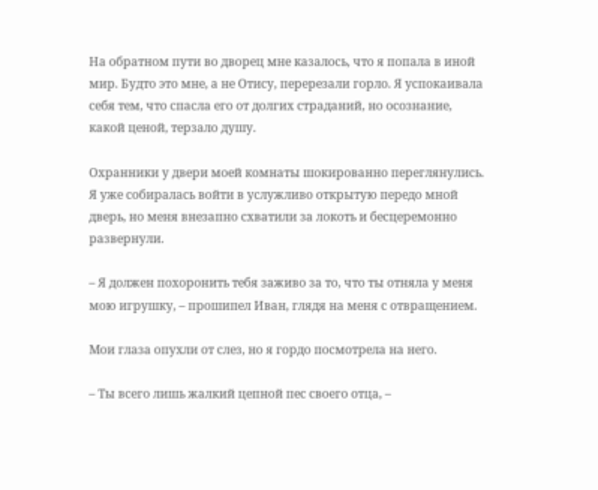На обратном пути во дворец мне казалось, что я попала в иной мир. Будто это мне, а не Отису, перерезали горло. Я успокаивала себя тем, что спасла его от долгих страданий, но осознание, какой ценой, терзало душу.

Охранники у двери моей комнаты шокированно переглянулись. Я уже собиралась войти в услужливо открытую передо мной дверь, но меня внезапно схватили за локоть и бесцеремонно развернули.

– Я должен похоронить тебя заживо за то, что ты отняла у меня мою игрушку, – прошипел Иван, глядя на меня с отвращением.

Мои глаза опухли от слез, но я гордо посмотрела на него.

– Ты всего лишь жалкий цепной пес своего отца, –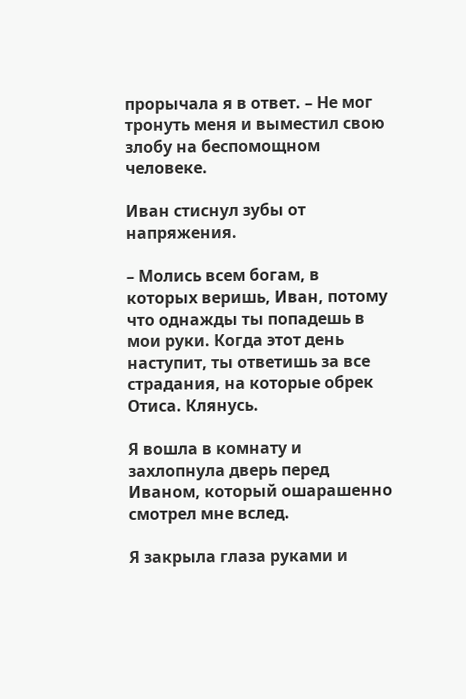прорычала я в ответ. – Не мог тронуть меня и выместил свою злобу на беспомощном человеке.

Иван стиснул зубы от напряжения.

– Молись всем богам, в которых веришь, Иван, потому что однажды ты попадешь в мои руки. Когда этот день наступит, ты ответишь за все страдания, на которые обрек Отиса. Клянусь.

Я вошла в комнату и захлопнула дверь перед Иваном, который ошарашенно смотрел мне вслед.

Я закрыла глаза руками и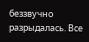беззвучно разрыдалась. Все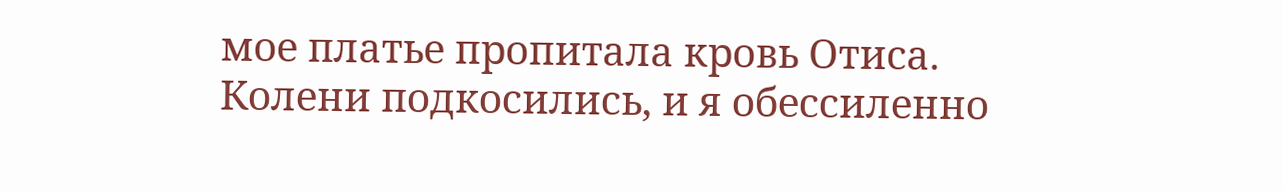мое платье пропитала кровь Отиса. Колени подкосились, и я обессиленно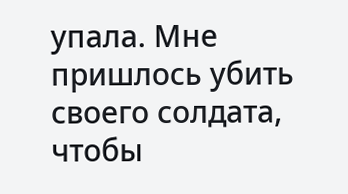упала. Мне пришлось убить своего солдата, чтобы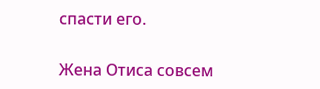спасти его.

Жена Отиса совсем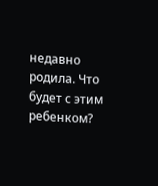недавно родила. Что будет с этим ребенком?